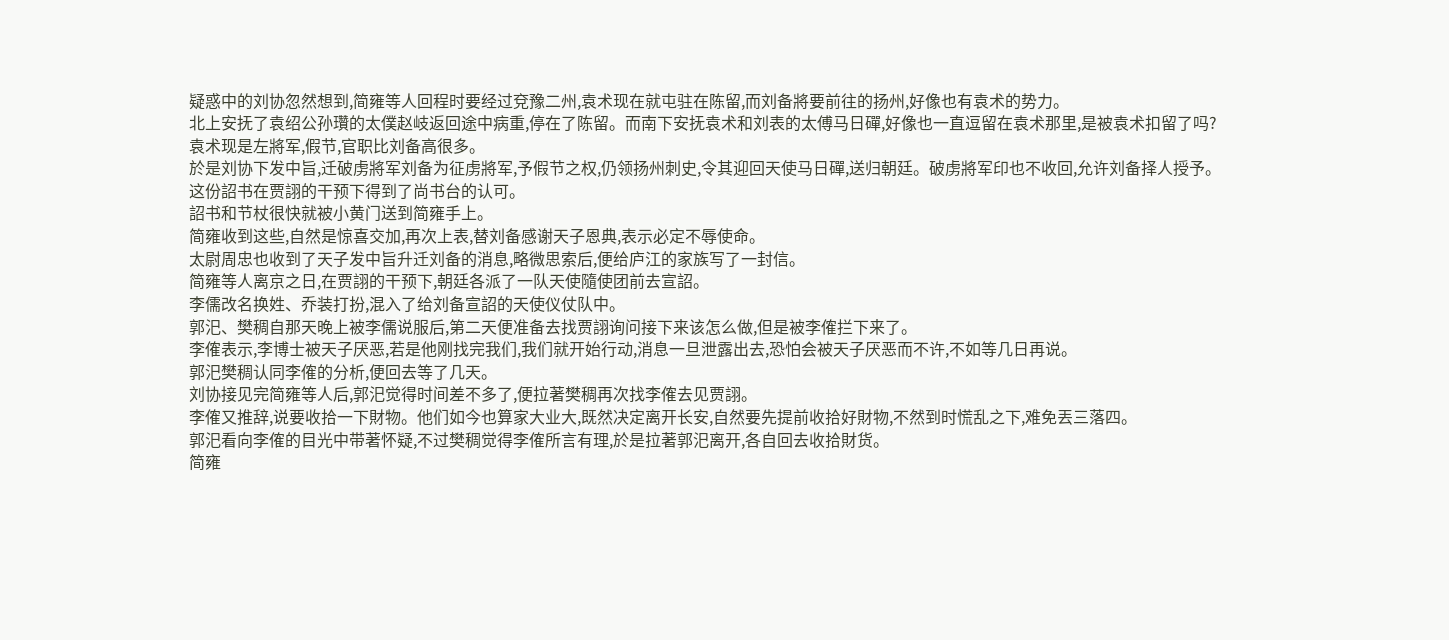疑惑中的刘协忽然想到,简雍等人回程时要经过兗豫二州,袁术现在就屯驻在陈留,而刘备將要前往的扬州,好像也有袁术的势力。
北上安抚了袁绍公孙瓚的太僕赵岐返回途中病重,停在了陈留。而南下安抚袁术和刘表的太傅马日磾,好像也一直逗留在袁术那里,是被袁术扣留了吗?
袁术现是左將军,假节,官职比刘备高很多。
於是刘协下发中旨,迁破虏將军刘备为征虏將军,予假节之权,仍领扬州刺史,令其迎回天使马日磾,送归朝廷。破虏將军印也不收回,允许刘备择人授予。
这份詔书在贾詡的干预下得到了尚书台的认可。
詔书和节杖很快就被小黄门送到简雍手上。
简雍收到这些,自然是惊喜交加,再次上表,替刘备感谢天子恩典,表示必定不辱使命。
太尉周忠也收到了天子发中旨升迁刘备的消息,略微思索后,便给庐江的家族写了一封信。
简雍等人离京之日,在贾詡的干预下,朝廷各派了一队天使隨使团前去宣詔。
李儒改名换姓、乔装打扮,混入了给刘备宣詔的天使仪仗队中。
郭汜、樊稠自那天晚上被李儒说服后,第二天便准备去找贾詡询问接下来该怎么做,但是被李傕拦下来了。
李傕表示,李博士被天子厌恶,若是他刚找完我们,我们就开始行动,消息一旦泄露出去,恐怕会被天子厌恶而不许,不如等几日再说。
郭汜樊稠认同李傕的分析,便回去等了几天。
刘协接见完简雍等人后,郭汜觉得时间差不多了,便拉著樊稠再次找李傕去见贾詡。
李傕又推辞,说要收拾一下財物。他们如今也算家大业大,既然决定离开长安,自然要先提前收拾好財物,不然到时慌乱之下,难免丟三落四。
郭汜看向李傕的目光中带著怀疑,不过樊稠觉得李傕所言有理,於是拉著郭汜离开,各自回去收拾財货。
简雍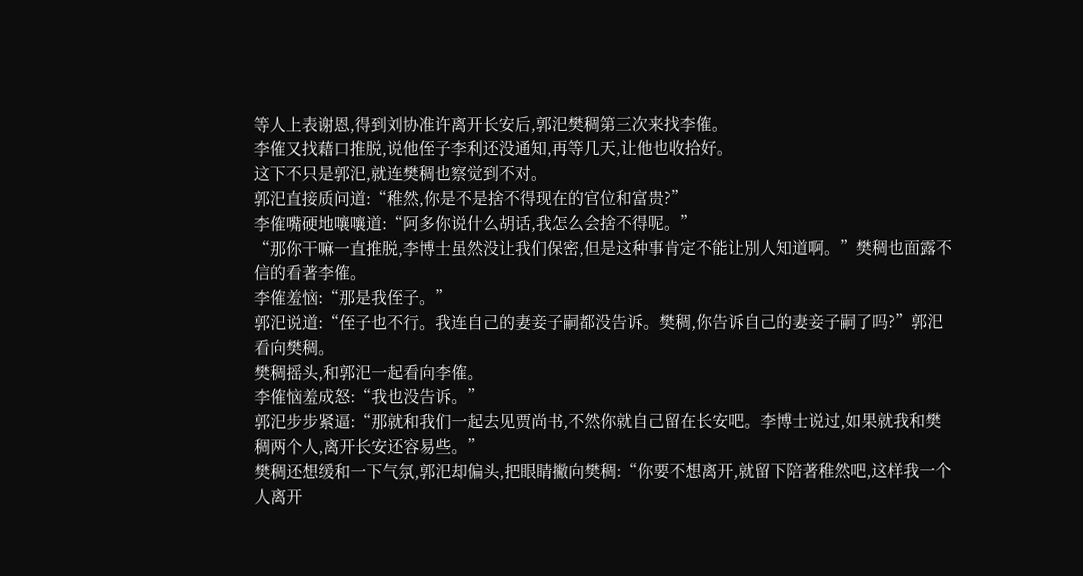等人上表谢恩,得到刘协准许离开长安后,郭汜樊稠第三次来找李傕。
李傕又找藉口推脱,说他侄子李利还没通知,再等几天,让他也收拾好。
这下不只是郭汜,就连樊稠也察觉到不对。
郭汜直接质问道:“稚然,你是不是捨不得现在的官位和富贵?”
李傕嘴硬地嚷嚷道:“阿多你说什么胡话,我怎么会捨不得呢。”
“那你干嘛一直推脱,李博士虽然没让我们保密,但是这种事肯定不能让別人知道啊。”樊稠也面露不信的看著李傕。
李傕羞恼:“那是我侄子。”
郭汜说道:“侄子也不行。我连自己的妻妾子嗣都没告诉。樊稠,你告诉自己的妻妾子嗣了吗?”郭汜看向樊稠。
樊稠摇头,和郭汜一起看向李傕。
李傕恼羞成怒:“我也没告诉。”
郭汜步步紧逼:“那就和我们一起去见贾尚书,不然你就自己留在长安吧。李博士说过,如果就我和樊稠两个人,离开长安还容易些。”
樊稠还想缓和一下气氛,郭汜却偏头,把眼睛撇向樊稠:“你要不想离开,就留下陪著稚然吧,这样我一个人离开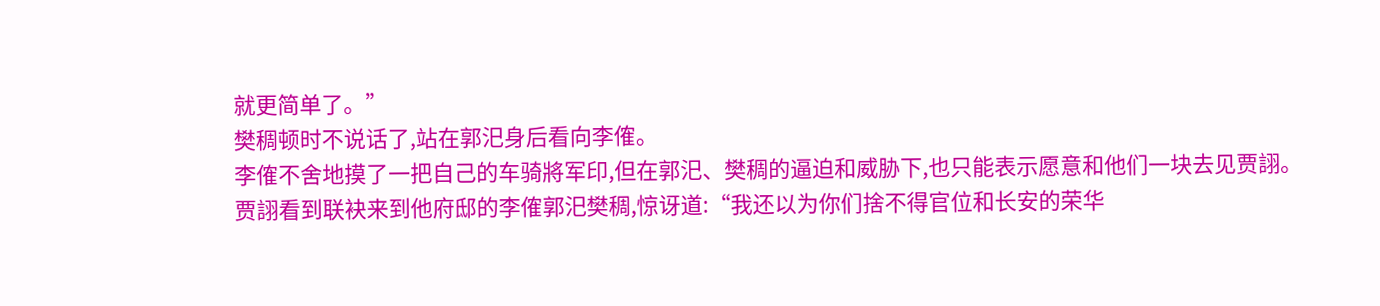就更简单了。”
樊稠顿时不说话了,站在郭汜身后看向李傕。
李傕不舍地摸了一把自己的车骑將军印,但在郭汜、樊稠的逼迫和威胁下,也只能表示愿意和他们一块去见贾詡。
贾詡看到联袂来到他府邸的李傕郭汜樊稠,惊讶道:“我还以为你们捨不得官位和长安的荣华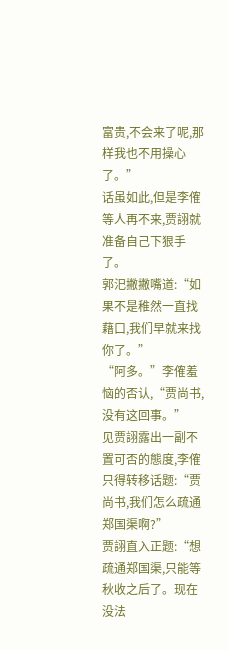富贵,不会来了呢,那样我也不用操心了。”
话虽如此,但是李傕等人再不来,贾詡就准备自己下狠手了。
郭汜撇撇嘴道:“如果不是稚然一直找藉口,我们早就来找你了。”
“阿多。”李傕羞恼的否认,“贾尚书,没有这回事。”
见贾詡露出一副不置可否的態度,李傕只得转移话题:“贾尚书,我们怎么疏通郑国渠啊?”
贾詡直入正题:“想疏通郑国渠,只能等秋收之后了。现在没法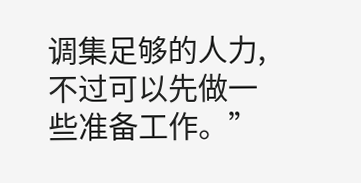调集足够的人力,不过可以先做一些准备工作。”